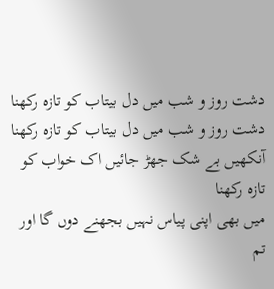دشت روز و شب میں دل بیتاب کو تازہ رکھنا
دشت روز و شب میں دل بیتاب کو تازہ رکھنا
آنکھیں بے شک جھڑ جائیں اک خواب کو تازہ رکھنا
میں بھی اپنی پیاس نہیں بجھنے دوں گا اور تم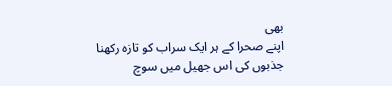بھی
اپنے صحرا کے ہر ایک سراب کو تازہ رکھنا
جذبوں کی اس جھیل میں سوچ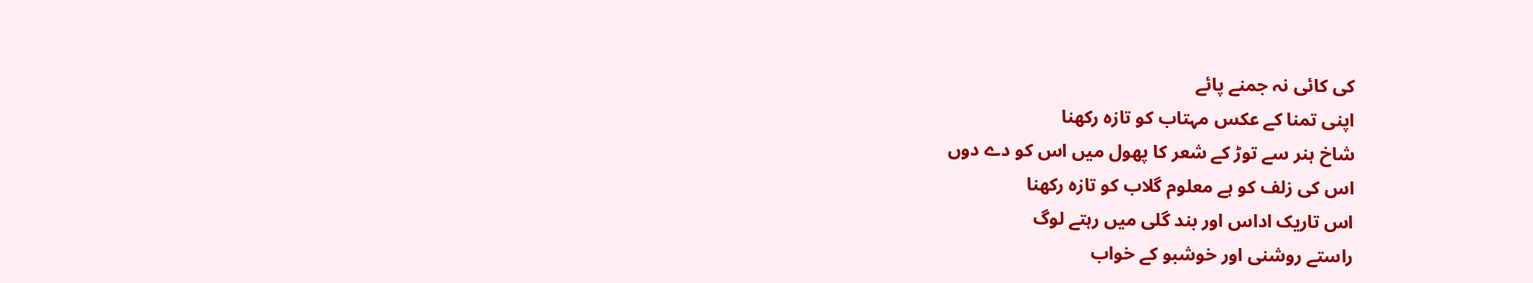کی کائی نہ جمنے پائے
اپنی تمنا کے عکس مہتاب کو تازہ رکھنا
شاخ ہنر سے توڑ کے شعر کا پھول میں اس کو دے دوں
اس کی زلف کو ہے معلوم گلاب کو تازہ رکھنا
اس تاریک اداس اور بند گلی میں رہتے لوگ
راستے روشنی اور خوشبو کے خواب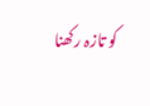کو تازہ رکھنا